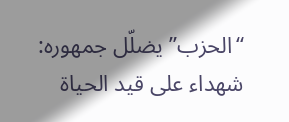“الحزب” يضلّل جمهوره: شهداء على قيد الحياة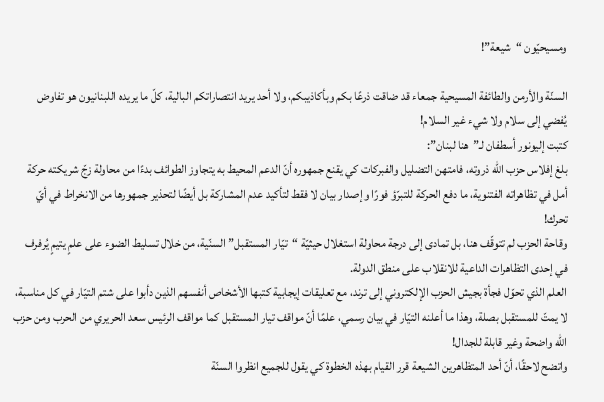ومسيحيّون “شيعة”!

السنّة والأرمن والطائفة المسيحية جمعاء قد ضاقت ذرعًا بكم وبأكاذيبكم، ولا أحد يريد انتصاراتكم البالية، كلّ ما يريده اللبنانيون هو تفاوض يُفضي إلى سلام ولا شيء غير السلام!
كتبت إليونور أسطفان لـ”هنا لبنان”:
بلغ إفلاس حزب الله ذروته، فامتهن التضليل والفبركات كي يقنع جمهوره أنّ الدعم المحيط به يتجاوز الطوائف بدءًا من محاولة زجّ شريكته حركة أمل في تظاهراته الفتنوية، ما دفع الحركة للتبرّؤ فورًا وإصدار بيان لا فقط لتأكيد عدم المشاركة بل أيضًا لتحذير جمهورها من الانخراط في أيّ تحرك!
وقاحة الحزب لم تتوقّف هنا، بل تمادى إلى درجة محاولة استغلال حيثيّة “تيّار المستقبل” السنّية، من خلال تسليط الضوء على علمٍ يتيمٍ يُرفرف في إحدى التظاهرات الداعية للانقلاب على منطق الدولة.
العلم الذي تحوّل فجأة بجيش الحزب الإلكتروني إلى ترند، مع تعليقات إيجابية كتبها الأشخاص أنفسهم الذين دأبوا على شتم التيّار في كل مناسبة، لا يمتّ للمستقبل بصلة، وهذا ما أعلنه التيّار في بيان رسمي، علمًا أنّ مواقف تيار المستقبل كما مواقف الرئيس سعد الحريري من الحرب ومن حزب الله واضحة وغير قابلة للجدال!
واتضح لاحقًا، أنّ أحد المتظاهرين الشيعة قرر القيام بهذه الخطوة كي يقول للجميع انظروا السنّة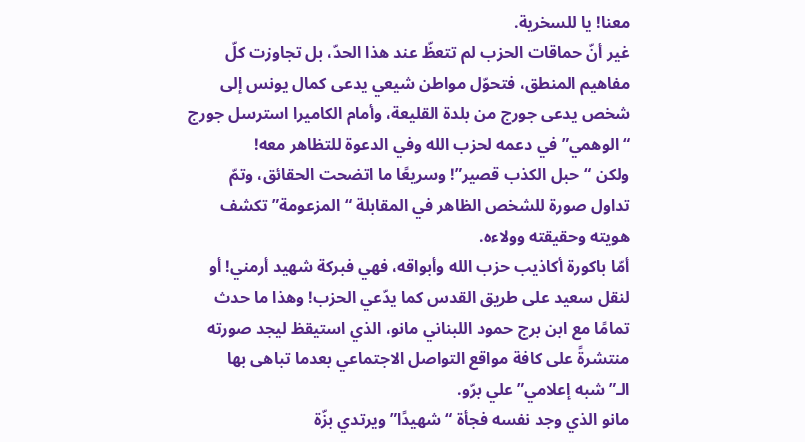معنا! يا للسخرية.
غير أنّ حماقات الحزب لم تتعظّ عند هذا الحدّ، بل تجاوزت كلّ مفاهيم المنطق، فتحوّل مواطن شيعي يدعى كمال يونس إلى شخص يدعى جورج من بلدة القليعة، وأمام الكاميرا استرسل جورج “الوهمي” في دعمه لحزب الله وفي الدعوة للتظاهر معه!
ولكن “حبل الكذب قصير”! وسريعًا ما اتضحت الحقائق، وتمّ تداول صورة للشخص الظاهر في المقابلة “المزعومة” تكشف هويته وحقيقته وولاءه.
أمّا باكورة أكاذيب حزب الله وأبواقه، فهي فبركة شهيد أرمني! أو لنقل سعيد على طريق القدس كما يدّعي الحزب! وهذا ما حدث تمامًا مع ابن برج حمود اللبناني مانو، الذي استيقظ ليجد صورته منتشرةً على كافة مواقع التواصل الاجتماعي بعدما تباهى بها الـ”شبه إعلامي” علي برّو.
مانو الذي وجد نفسه فجأة “شهيدًا” ويرتدي بزّة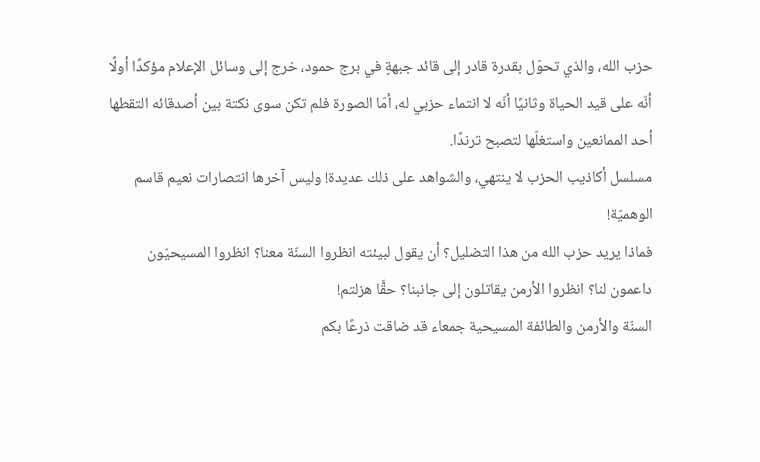حزب الله، والذي تحوّل بقدرة قادر إلى قائد جبهةٍ في برج حمود، خرج إلى وسائل الإعلام مؤكدًا أولًا أنّه على قيد الحياة وثانيًا أنّه لا انتماء حزبي له، أمّا الصورة فلم تكن سوى نكتة بين أصدقائه التقطها أحد الممانعين واستغلّها لتصبح ترندًا.
مسلسل أكاذيب الحزب لا ينتهي، والشواهد على ذلك عديدة! وليس آخرها انتصارات نعيم قاسم الوهميّة!
فماذا يريد حزب الله من هذا التضليل؟ أن يقول لبيئته انظروا السنّة معنا؟ انظروا المسيحيّون داعمون لنا؟ انظروا الأرمن يقاتلون إلى جانبنا؟ حقًّا هزلتم!
السنّة والأرمن والطائفة المسيحية جمعاء قد ضاقت ذرعًا بكم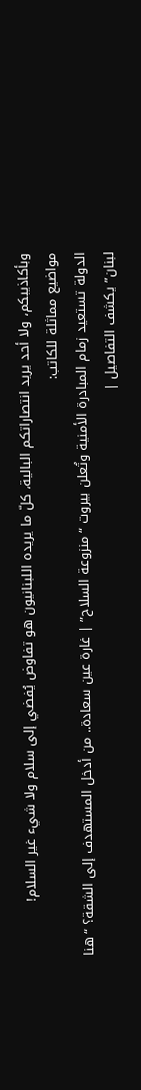وبأكاذيبكم، ولا أحد يريد انتصاراتكم البالية، كلّ ما يريده اللبنانيون هو تفاوض يُفضي إلى سلام ولا شيء غير السلام!
مواضيع مماثلة للكاتب:
الدولة تستعيد زمام المبادرة الأمنية وتُعلن بيروت “منزوعة السلاح” | غارة عين سعادة.. من أدخل المستهدف إلى الشقة؟ “هنا لبنان” يكشف التفاصيل |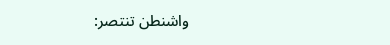واشنطن تنتصر: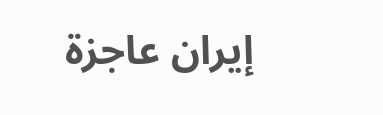إيران عاجزة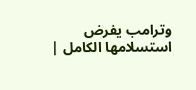وترامب يفرض استسلامها الكامل |